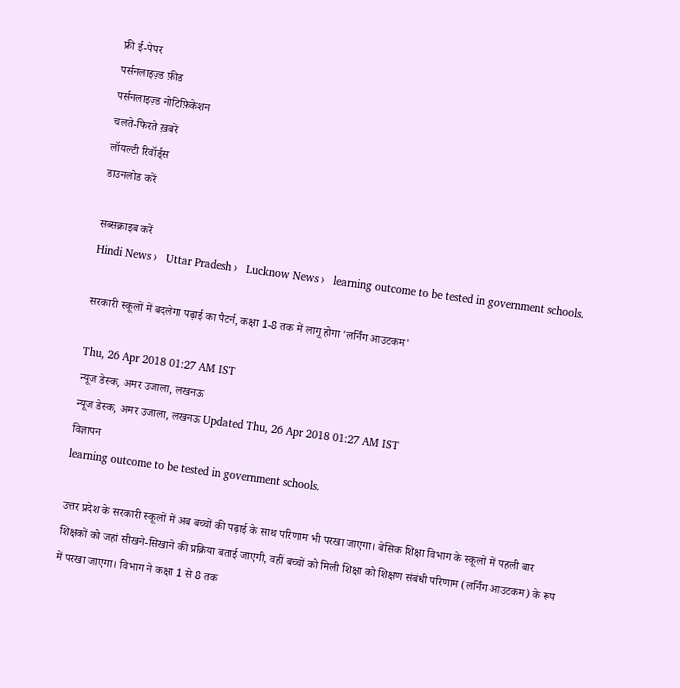फ्री ई-पेपर
पर्सनलाइज़्ड फ़ीड
पर्सनलाइज़्ड नोटिफ़िकेशन
चलते-फिरते ख़बरें
लॉयल्टी रिवॉर्ड्स
डाउनलोड करें

सब्सक्राइब करें
Hindi News ›   Uttar Pradesh ›   Lucknow News ›   learning outcome to be tested in government schools.

सरकारी स्कूलों में बदलेगा पढ़ाई का पैटर्न, कक्षा 1-8 तक में लागू होगा 'लर्निंग आउटकम'

Thu, 26 Apr 2018 01:27 AM IST
न्यूज डेस्क, अमर उजाला, लखनऊ
न्यूज डेस्क, अमर उजाला, लखनऊ Updated Thu, 26 Apr 2018 01:27 AM IST
विज्ञापन
learning outcome to be tested in government schools.

उत्तर प्रदेश के सरकारी स्कूलों में अब बच्चों की पढ़ाई के साथ परिणाम भी परखा जाएगा। बेसिक शिक्षा विभाग के स्कूलों में पहली बार शिक्षकों को जहां सीखने-सिखाने की प्रक्रिया बताई जाएगी, वहीं बच्चों को मिली शिक्षा को शिक्षण संबंधी परिणाम (लर्निंग आउटकम) के रूप में परखा जाएगा। विभाग ने कक्षा 1 से 8 तक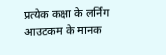प्रत्येक कक्षा के लर्निंग आउटकम के मानक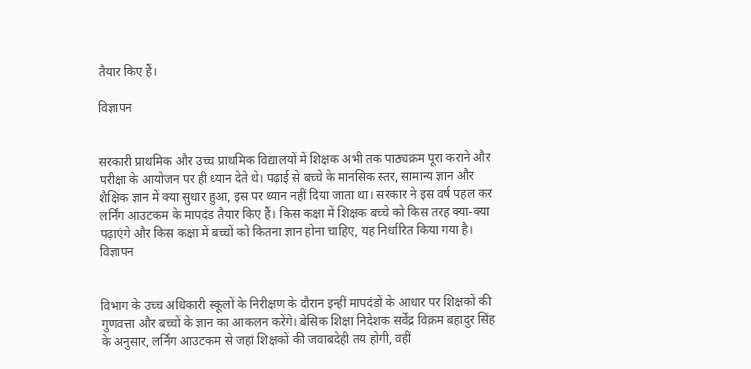तैयार किए हैं।

विज्ञापन


सरकारी प्राथमिक और उच्च प्राथमिक विद्यालयों में शिक्षक अभी तक पाठ्यक्रम पूरा कराने और परीक्षा के आयोजन पर ही ध्यान देते थे। पढ़ाई से बच्चे के मानसिक स्तर, सामान्य ज्ञान और शैक्षिक ज्ञान में क्या सुधार हुआ, इस पर ध्यान नहीं दिया जाता था। सरकार ने इस वर्ष पहल कर लर्निंग आउटकम के मापदंड तैयार किए हैं। किस कक्षा में शिक्षक बच्चे को किस तरह क्या-क्या पढ़ाएंगे और किस कक्षा में बच्चों को कितना ज्ञान होना चाहिए, यह निर्धारित किया गया है।
विज्ञापन


विभाग के उच्च अधिकारी स्कूलों के निरीक्षण के दौरान इन्हीं मापदंडों के आधार पर शिक्षकों की गुणवत्ता और बच्चों के ज्ञान का आकलन करेंगे। बेसिक शिक्षा निदेशक सर्वेंद्र विक्रम बहादुर सिंह के अनुसार, लर्निंग आउटकम से जहां शिक्षकों की जवाबदेही तय होगी, वहीं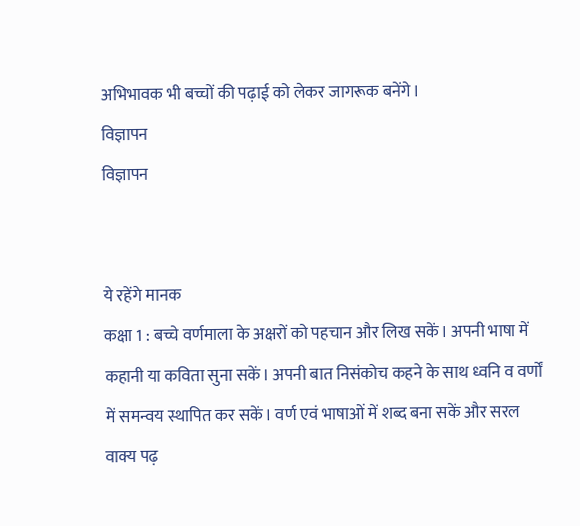अभिभावक भी बच्चों की पढ़ाई को लेकर जागरूक बनेंगे।
विज्ञापन
विज्ञापन


ये रहेंगे मानक
कक्षा 1 : बच्चे वर्णमाला के अक्षरों को पहचान और लिख सकें। अपनी भाषा में कहानी या कविता सुना सकें। अपनी बात निसंकोच कहने के साथ ध्वनि व वर्णों में समन्वय स्थापित कर सकें। वर्ण एवं भाषाओं में शब्द बना सकें और सरल वाक्य पढ़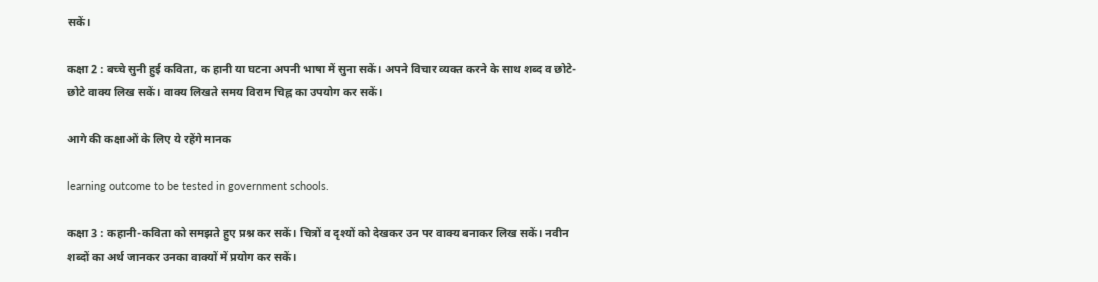सकें।

कक्षा 2 : बच्चे सुनी हुई कविता, क हानी या घटना अपनी भाषा में सुना सकें। अपने विचार व्यक्त करने के साथ शब्द व छोटे-छोटे वाक्य लिख सकें। वाक्य लिखते समय विराम चिह्न का उपयोग कर सकें।

आगे की कक्षाओं के लिए ये रहेंगे मानक

learning outcome to be tested in government schools.

कक्षा 3 : कहानी-कविता को समझते हुए प्रश्न कर सकें। चित्रों व दृश्यों को देखकर उन पर वाक्य बनाकर लिख सकें। नवीन शब्दों का अर्थ जानकर उनका वाक्यों में प्रयोग कर सकें।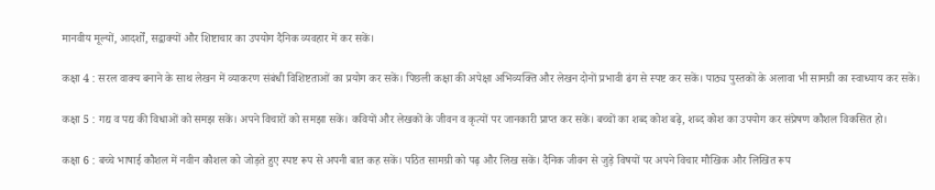मानवीय मूल्यों, आदर्शों, सद्वाक्यों और शिष्टाचार का उपयोग दैनिक व्यवहार में कर सकें।

कक्षा 4 : सरल वाक्य बनाने के साथ लेखन में व्याकरण संबंधी विशिष्टताओं का प्रयोग कर सकें। पिछली कक्षा की अपेक्षा अभिव्यक्ति और लेखन दोनों प्रभावी ढंग से स्पष्ट कर सकें। पाठ्य पुस्तकों के अलावा भी सामग्री का स्वाध्याय कर सकें।

कक्षा 5 : गद्य व पद्य की विधाओं को समझ सकें। अपने विचारों को समझा सकें। कवियों और लेखकों के जीवन व कृत्यों पर जानकारी प्राप्त कर सकें। बच्चों का शब्द कोश बढ़े, शब्द कोश का उपयोग कर संप्रेषण कौशल विकसित हो।

कक्षा 6 : बच्चे भाषाई कौशल में नवीन कौशल को जोड़ते हुए स्पष्ट रूप से अपनी बात कह सकें। पठित सामग्री को पढ़ और लिख सकें। दैनिक जीवन से जुड़े विषयों पर अपने विचार मौखिक और लिखित रूप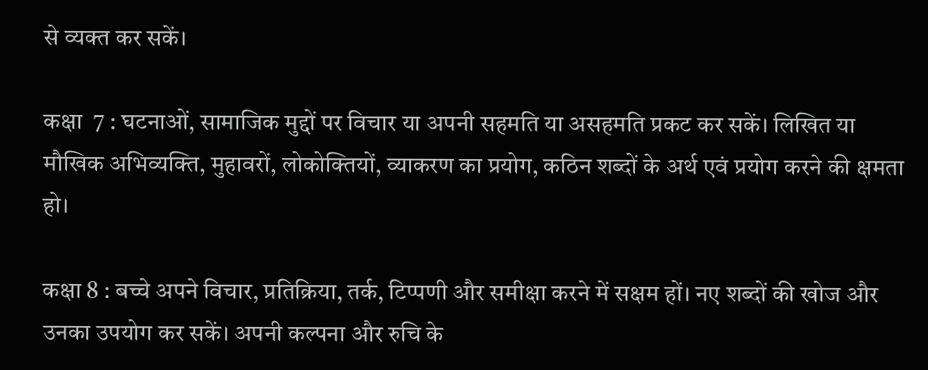से व्यक्त कर सकें।

कक्षा  7 : घटनाओं, सामाजिक मुद्दों पर विचार या अपनी सहमति या असहमति प्रकट कर सकें। लिखित या मौखिक अभिव्यक्ति, मुहावरों, लोकोक्तियों, व्याकरण का प्रयोग, कठिन शब्दों के अर्थ एवं प्रयोग करने की क्षमता हो।

कक्षा 8 : बच्चे अपने विचार, प्रतिक्रिया, तर्क, टिप्पणी और समीक्षा करने में सक्षम हों। नए शब्दों की खोज और उनका उपयोग कर सकें। अपनी कल्पना और रुचि के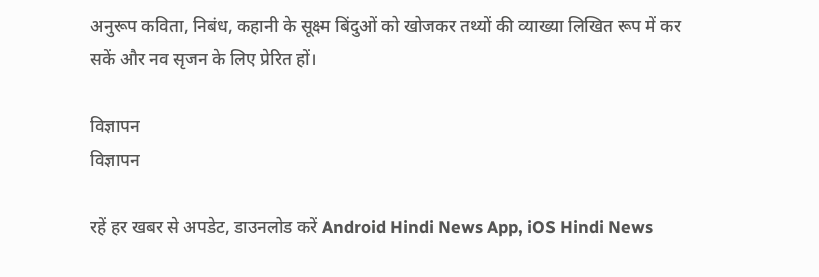अनुरूप कविता, निबंध, कहानी के सूक्ष्म बिंदुओं को खोजकर तथ्यों की व्याख्या लिखित रूप में कर सकें और नव सृजन के लिए प्रेरित हों।

विज्ञापन
विज्ञापन

रहें हर खबर से अपडेट, डाउनलोड करें Android Hindi News App, iOS Hindi News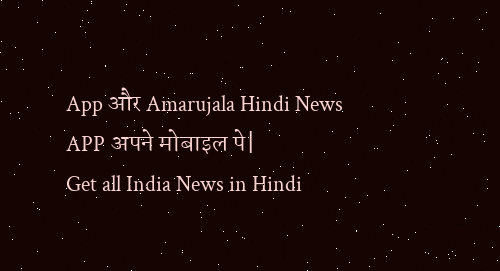App और Amarujala Hindi News APP अपने मोबाइल पे|
Get all India News in Hindi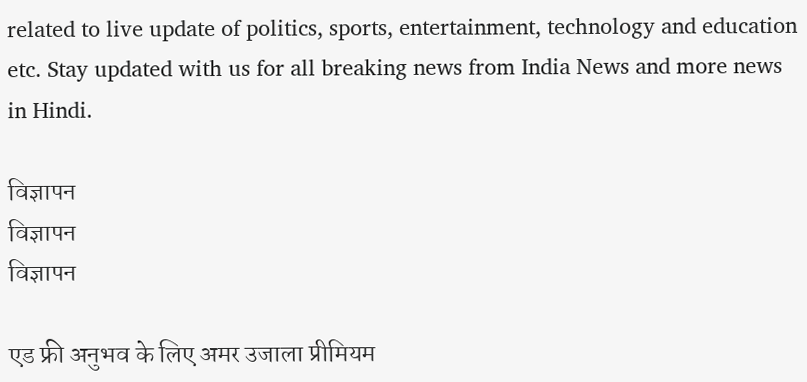related to live update of politics, sports, entertainment, technology and education etc. Stay updated with us for all breaking news from India News and more news in Hindi.

विज्ञापन
विज्ञापन
विज्ञापन

एड फ्री अनुभव के लिए अमर उजाला प्रीमियम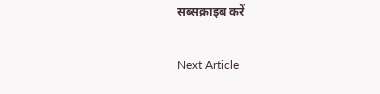सब्सक्राइब करें

Next Article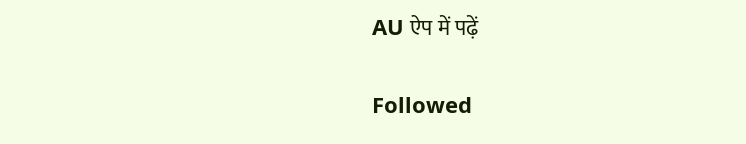AU ऐप में पढ़ें

Followed